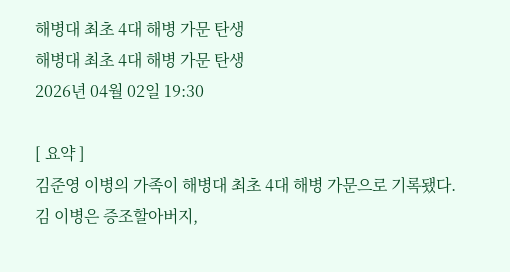해병대 최초 4대 해병 가문 탄생
해병대 최초 4대 해병 가문 탄생
2026년 04월 02일 19:30

[ 요약 ]
김준영 이병의 가족이 해병대 최초 4대 해병 가문으로 기록됐다.
김 이병은 증조할아버지,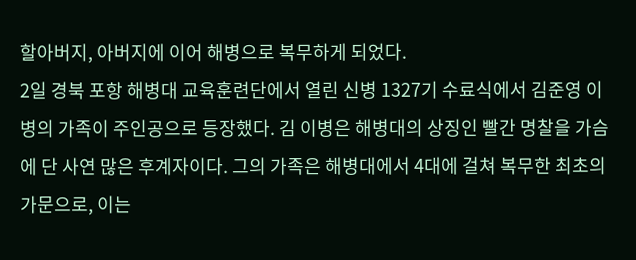할아버지, 아버지에 이어 해병으로 복무하게 되었다.
2일 경북 포항 해병대 교육훈련단에서 열린 신병 1327기 수료식에서 김준영 이병의 가족이 주인공으로 등장했다. 김 이병은 해병대의 상징인 빨간 명찰을 가슴에 단 사연 많은 후계자이다. 그의 가족은 해병대에서 4대에 걸쳐 복무한 최초의 가문으로, 이는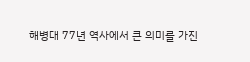해병대 77년 역사에서 큰 의미를 가진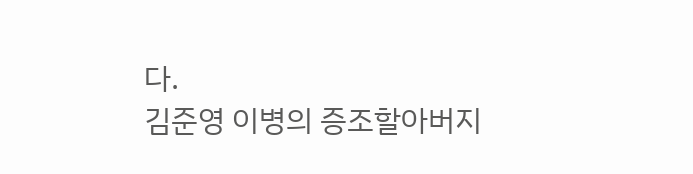다.
김준영 이병의 증조할아버지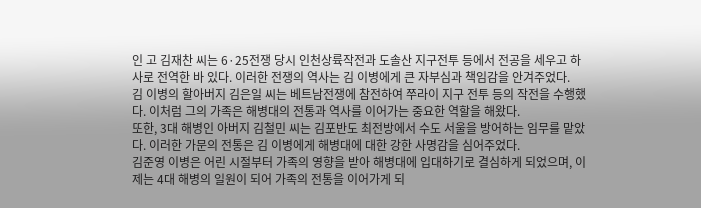인 고 김재찬 씨는 6·25전쟁 당시 인천상륙작전과 도솔산 지구전투 등에서 전공을 세우고 하사로 전역한 바 있다. 이러한 전쟁의 역사는 김 이병에게 큰 자부심과 책임감을 안겨주었다.
김 이병의 할아버지 김은일 씨는 베트남전쟁에 참전하여 쭈라이 지구 전투 등의 작전을 수행했다. 이처럼 그의 가족은 해병대의 전통과 역사를 이어가는 중요한 역할을 해왔다.
또한, 3대 해병인 아버지 김철민 씨는 김포반도 최전방에서 수도 서울을 방어하는 임무를 맡았다. 이러한 가문의 전통은 김 이병에게 해병대에 대한 강한 사명감을 심어주었다.
김준영 이병은 어린 시절부터 가족의 영향을 받아 해병대에 입대하기로 결심하게 되었으며, 이제는 4대 해병의 일원이 되어 가족의 전통을 이어가게 되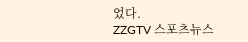었다.
ZZGTV 스포츠뉴스